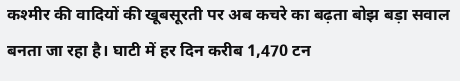कश्मीर की वादियों की खूबसूरती पर अब कचरे का बढ़ता बोझ बड़ा सवाल बनता जा रहा है। घाटी में हर दिन करीब 1,470 टन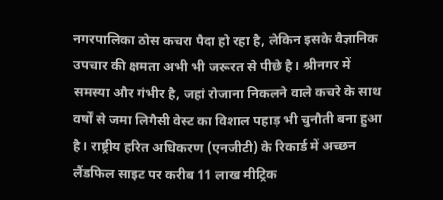नगरपालिका ठोस कचरा पैदा हो रहा है, लेकिन इसके वैज्ञानिक उपचार की क्षमता अभी भी जरूरत से पीछे है। श्रीनगर में समस्या और गंभीर है, जहां रोजाना निकलने वाले कचरे के साथ वर्षों से जमा लिगैसी वेस्ट का विशाल पहाड़ भी चुनौती बना हुआ है। राष्ट्रीय हरित अधिकरण (एनजीटी) के रिकार्ड में अच्छन लैंडफिल साइट पर करीब 11 लाख मीट्रिक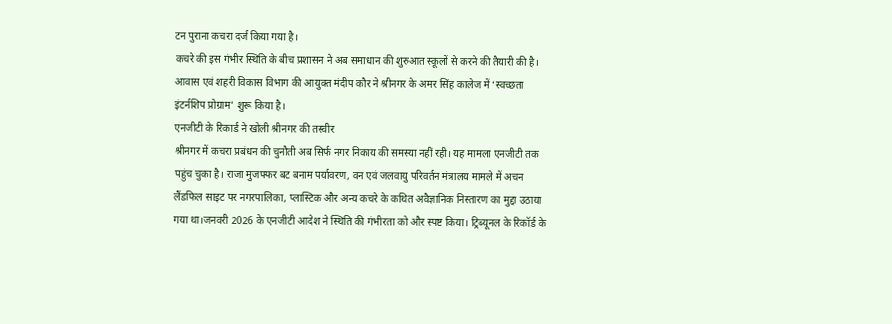टन पुराना कचरा दर्ज किया गया है।
कचरे की इस गंभीर स्थिति के बीच प्रशासन ने अब समाधान की शुरुआत स्कूलों से करने की तैयारी की है। आवास एवं शहरी विकास विभाग की आयुक्त मंदीप कौर ने श्रीनगर के अमर सिंह कालेज में ‘स्वच्छता इंटर्नशिप प्रोग्राम’ शुरू किया है।
एनजीटी के रिकार्ड ने खोली श्रीनगर की तस्वीर
श्रीनगर में कचरा प्रबंधन की चुनौती अब सिर्फ नगर निकाय की समस्या नहीं रही। यह मामला एनजीटी तक पहुंच चुका है। राजा मुजफ्फर बट बनाम पर्यावरण, वन एवं जलवायु परिवर्तन मंत्रालय मामले में अचन लैंडफिल साइट पर नगरपालिका, प्लास्टिक और अन्य कचरे के कथित अवैज्ञानिक निस्तारण का मुद्दा उठाया गया था।जनवरी 2026 के एनजीटी आदेश ने स्थिति की गंभीरता को और स्पष्ट किया। ट्रिब्यूनल के रिकॉर्ड के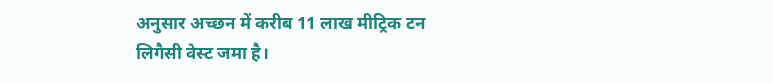अनुसार अच्छन में करीब 11 लाख मीट्रिक टन लिगैसी वेस्ट जमा है।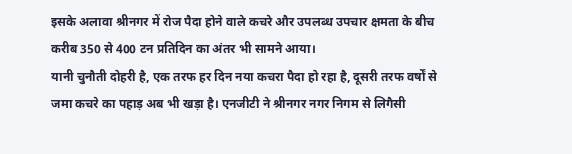इसके अलावा श्रीनगर में रोज पैदा होने वाले कचरे और उपलब्ध उपचार क्षमता के बीच करीब 350 से 400 टन प्रतिदिन का अंतर भी सामने आया।
यानी चुनौती दोहरी है, एक तरफ हर दिन नया कचरा पैदा हो रहा है, दूसरी तरफ वर्षों से जमा कचरे का पहाड़ अब भी खड़ा है। एनजीटी ने श्रीनगर नगर निगम से लिगैसी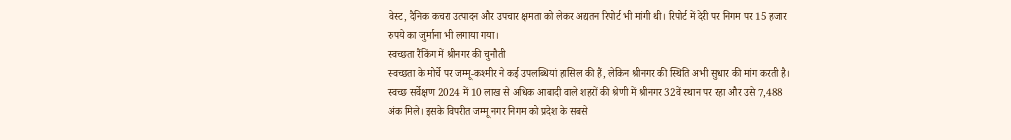वेस्ट, दैनिक कचरा उत्पादन और उपचार क्षमता को लेकर अद्यतन रिपोर्ट भी मांगी थी। रिपोर्ट में देरी पर निगम पर 15 हजार रुपये का जुर्माना भी लगाया गया।
स्वच्छता रैंकिंग में श्रीनगर की चुनौती
स्वच्छता के मोर्चे पर जम्मू-कश्मीर ने कई उपलब्धियां हासिल की हैं, लेकिन श्रीनगर की स्थिति अभी सुधार की मांग करती है। स्वच्छ सर्वेक्षण 2024 में 10 लाख से अधिक आबादी वाले शहरों की श्रेणी में श्रीनगर 32वें स्थान पर रहा और उसे 7,488 अंक मिले। इसके विपरीत जम्मू नगर निगम को प्रदेश के सबसे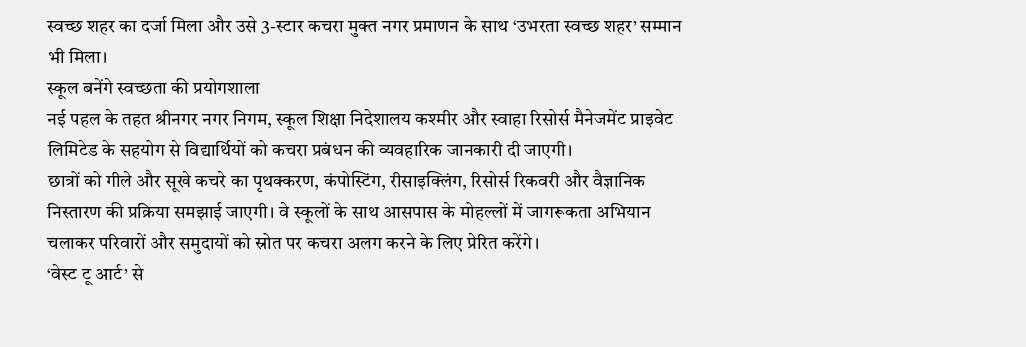स्वच्छ शहर का दर्जा मिला और उसे 3-स्टार कचरा मुक्त नगर प्रमाणन के साथ ‘उभरता स्वच्छ शहर’ सम्मान भी मिला।
स्कूल बनेंगे स्वच्छता की प्रयोगशाला
नई पहल के तहत श्रीनगर नगर निगम, स्कूल शिक्षा निदेशालय कश्मीर और स्वाहा रिसोर्स मैनेजमेंट प्राइवेट लिमिटेड के सहयोग से विद्यार्थियों को कचरा प्रबंधन की व्यवहारिक जानकारी दी जाएगी।
छात्रों को गीले और सूखे कचरे का पृथक्करण, कंपोस्टिंग, रीसाइक्लिंग, रिसोर्स रिकवरी और वैज्ञानिक निस्तारण की प्रक्रिया समझाई जाएगी। वे स्कूलों के साथ आसपास के मोहल्लों में जागरूकता अभियान चलाकर परिवारों और समुदायों को स्रोत पर कचरा अलग करने के लिए प्रेरित करेंगे।
‘वेस्ट टू आर्ट’ से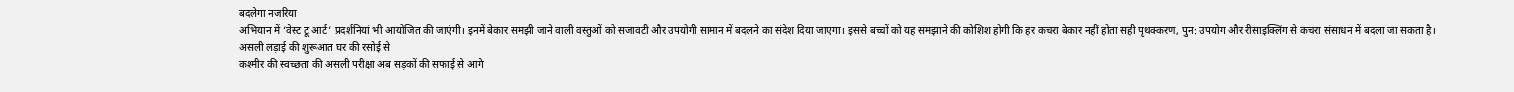बदलेगा नजरिया
अभियान में ‘वेस्ट टू आर्ट’ प्रदर्शनियां भी आयोजित की जाएंगी। इनमें बेकार समझी जाने वाली वस्तुओं को सजावटी और उपयोगी सामान में बदलने का संदेश दिया जाएगा। इससे बच्चों को यह समझाने की कोशिश होगी कि हर कचरा बेकार नहीं होता सही पृथक्करण, पुन: उपयोग और रीसाइक्लिंग से कचरा संसाधन में बदला जा सकता है।
असली लड़ाई की शुरूआत घर की रसोई से
कश्मीर की स्वच्छता की असली परीक्षा अब सड़कों की सफाई से आगे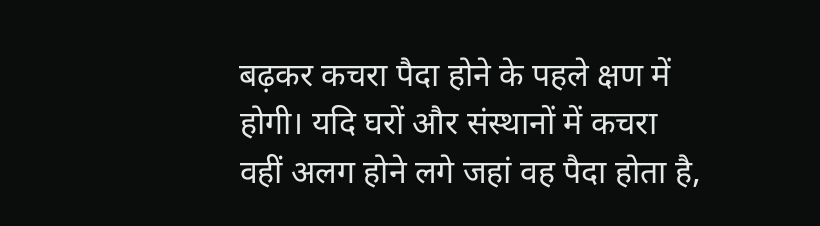बढ़कर कचरा पैदा होने के पहले क्षण में होगी। यदि घरों और संस्थानों में कचरा वहीं अलग होने लगे जहां वह पैदा होता है,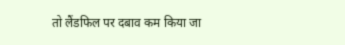तो लैंडफिल पर दबाव कम किया जा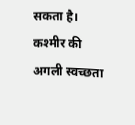सकता है। कश्मीर की अगली स्वच्छता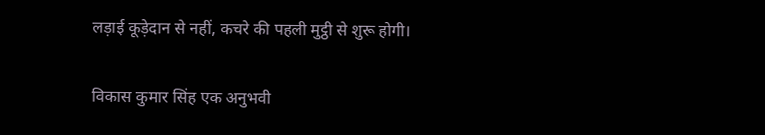लड़ाई कूड़ेदान से नहीं, कचरे की पहली मुट्ठी से शुरू होगी।

विकास कुमार सिंह एक अनुभवी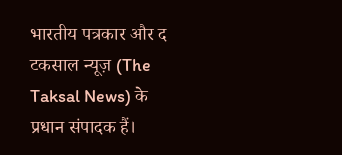भारतीय पत्रकार और द टकसाल न्यूज़ (The Taksal News) के प्रधान संपादक हैं।